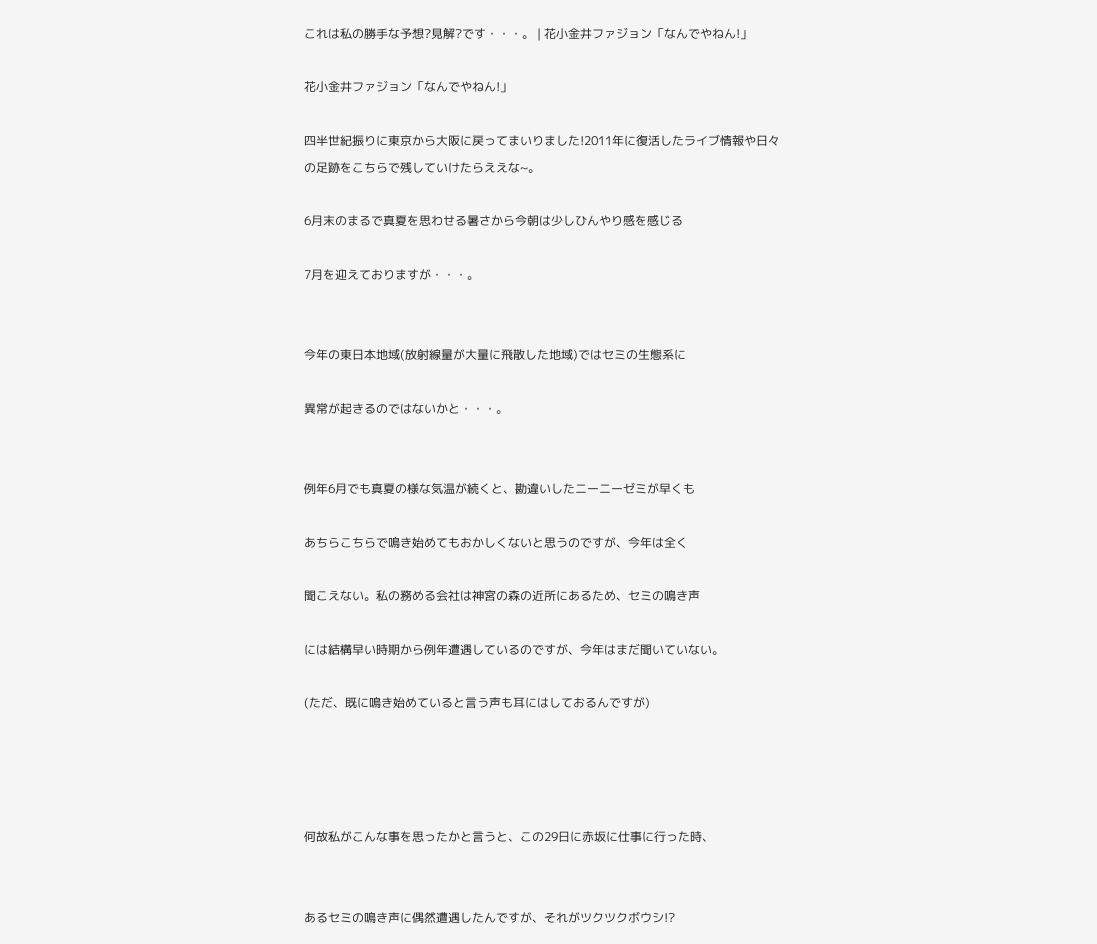これは私の勝手な予想?見解?です・・・。 | 花小金井ファジョン「なんでやねん!」

花小金井ファジョン「なんでやねん!」

四半世紀振りに東京から大阪に戻ってまいりました!2011年に復活したライブ情報や日々の足跡をこちらで残していけたらええな~。

6月末のまるで真夏を思わせる暑さから今朝は少しひんやり感を感じる

7月を迎えておりますが・・・。


今年の東日本地域(放射線量が大量に飛散した地域)ではセミの生態系に

異常が起きるのではないかと・・・。


例年6月でも真夏の様な気温が続くと、勘違いしたニーニーゼミが早くも

あちらこちらで鳴き始めてもおかしくないと思うのですが、今年は全く

聞こえない。私の務める会社は神宮の森の近所にあるため、セミの鳴き声

には結構早い時期から例年遭遇しているのですが、今年はまだ聞いていない。

(ただ、既に鳴き始めていると言う声も耳にはしておるんですが)




何故私がこんな事を思ったかと言うと、この29日に赤坂に仕事に行った時、


あるセミの鳴き声に偶然遭遇したんですが、それがツクツクボウシ!?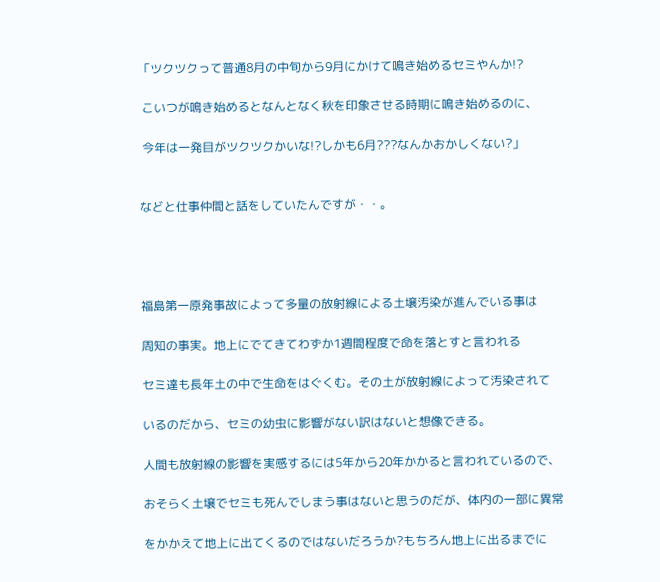「ツクツクって普通8月の中旬から9月にかけて鳴き始めるセミやんか!?

 こいつが鳴き始めるとなんとなく秋を印象させる時期に鳴き始めるのに、

 今年は一発目がツクツクかいな!?しかも6月???なんかおかしくない?」


などと仕事仲間と話をしていたんですが・・。




福島第一原発事故によって多量の放射線による土壌汚染が進んでいる事は

周知の事実。地上にでてきてわずか1週間程度で命を落とすと言われる

セミ達も長年土の中で生命をはぐくむ。その土が放射線によって汚染されて

いるのだから、セミの幼虫に影響がない訳はないと想像できる。

人間も放射線の影響を実感するには5年から20年かかると言われているので、

おそらく土壌でセミも死んでしまう事はないと思うのだが、体内の一部に異常

をかかえて地上に出てくるのではないだろうか?もちろん地上に出るまでに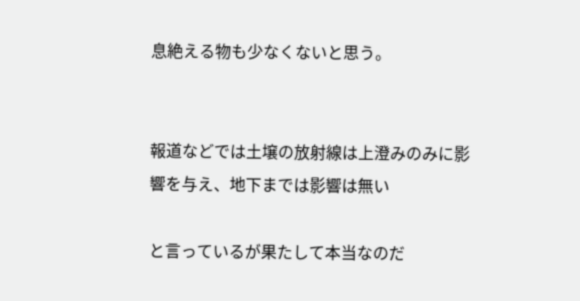息絶える物も少なくないと思う。


報道などでは土壌の放射線は上澄みのみに影響を与え、地下までは影響は無い

と言っているが果たして本当なのだ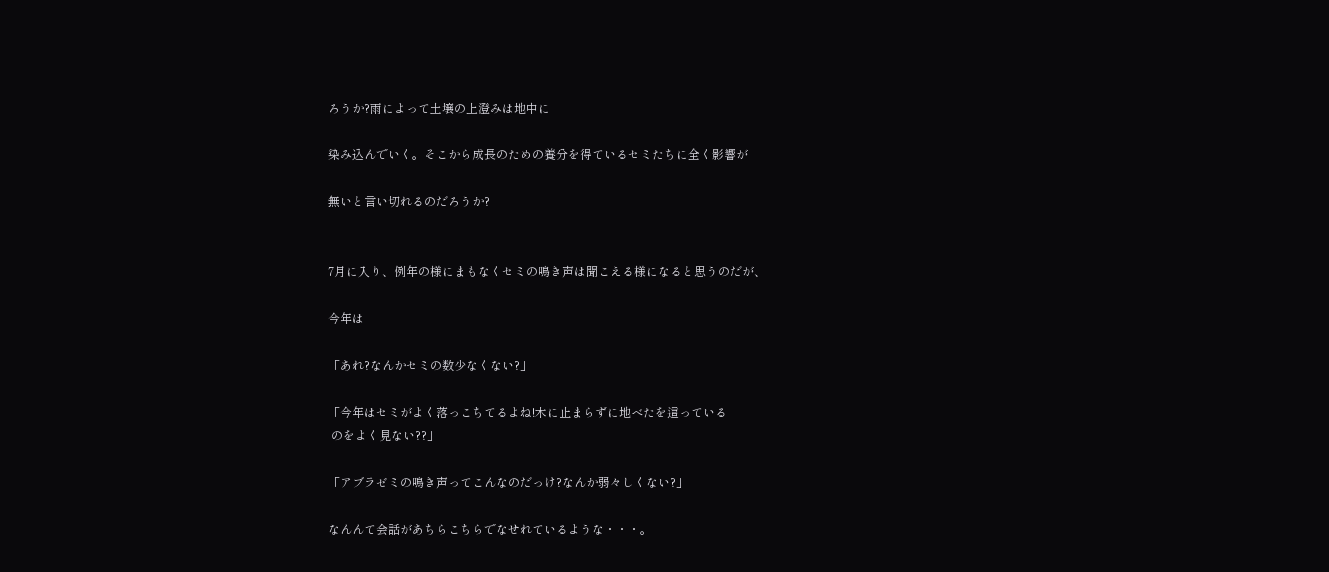ろうか?雨によって土壌の上澄みは地中に

染み込んでいく。そこから成長のための養分を得ているセミたちに全く影響が

無いと言い切れるのだろうか?


7月に入り、例年の様にまもなくセミの鳴き声は聞こえる様になると思うのだが、

今年は

「あれ?なんかセミの数少なくない?」

「今年はセミがよく落っこちてるよね!木に止まらずに地べたを這っている
 のをよく見ない??」

「アブラゼミの鳴き声ってこんなのだっけ?なんか弱々しくない?」

なんんて会話があちらこちらでなせれているような・・・。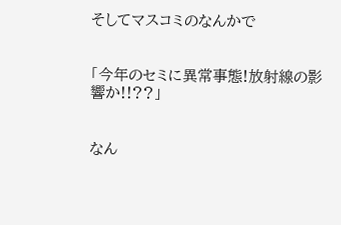そしてマスコミのなんかで


「今年のセミに異常事態!放射線の影響か!!??」


なん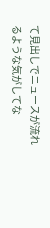て見出しでニュースが流れるような気がしてな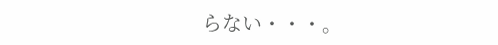らない・・・。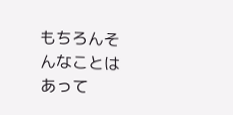もちろんそんなことはあって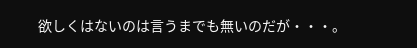欲しくはないのは言うまでも無いのだが・・・。